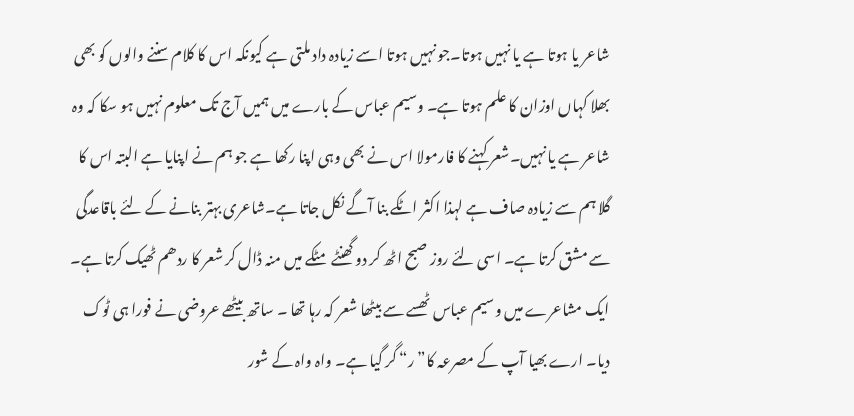شاعر یا ہوتا ہے یا نہیں ہوتا۔جو نہیں ہوتا اسے زیادہ داد ملتی ہے کیونکہ اس کا کلام سننے والوں کو بھی بھلا کہاں اوزان کا علم ہوتا ہے۔ وسیم عباس کے بارے میں ہمیں آج تک معلوم نہیں ہو سکا کہ وہ شاعر ہے یا نہیں۔شعر کہنے کا فارمولا اس نے بھی وہی اپنا رکھا ہے جو ہم نے اپنایا ہے البتہ اس کا گلا ہم سے زیادہ صاف ہے لہذا اکثر اٹکے بنا آگے نکل جاتا ہے۔شاعری بہتر بنانے کے لئے باقاعدگی سے مشق کرتا ہے۔ اسی لئے روز صبح اٹھ کر دو گھنٹے مٹکے میں منہ ڈال کر شعر کا ردھم ٹھیک کرتا ہے۔ ایک مشاعرے میں وسیم عباس ٹھسے سے بیٹھا شعر کہ رہا تھا ۔ ساتھ بیٹھے عروضی نے فورا ہی ٹوک دیا۔ ارے بھیا آپ کے مصرعہ کا”ر“ گر گیا ہے۔ واہ واہ کے شور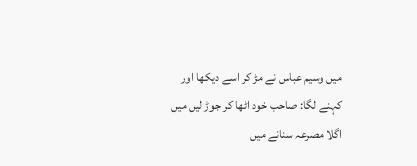میں وسیم عباس نے مڑ کر اسے دیکھا اور کہنے لگا: صاحب خود اٹھا کر جوڑ لیں میں اگلا مصرعہ سنانے میں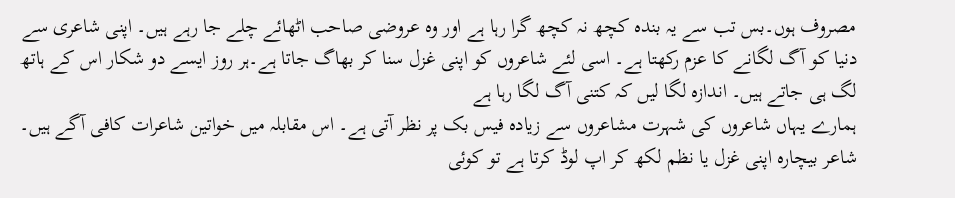مصروف ہوں۔بس تب سے یہ بندہ کچھ نہ کچھ گرا رہا ہے اور وہ عروضی صاحب اٹھائے چلے جا رہے ہیں۔ اپنی شاعری سے دنیا کو آگ لگانے کا عزم رکھتا ہے۔ اسی لئے شاعروں کو اپنی غزل سنا کر بھاگ جاتا ہے۔ہر روز ایسے دو شکار اس کے ہاتھ لگ ہی جاتے ہیں۔ اندازہ لگا لیں کہ کتنی آگ لگا رہا ہے
ہمارے یہاں شاعروں کی شہرت مشاعروں سے زیادہ فیس بک پر نظر آتی ہے۔ اس مقابلہ میں خواتین شاعرات کافی آگے ہیں۔ شاعر بیچارہ اپنی غزل یا نظم لکھ کر اپ لوڈ کرتا ہے تو کوئی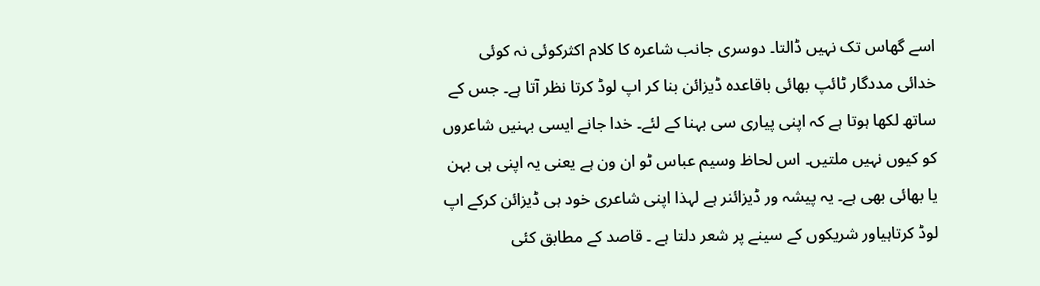اسے گھاس تک نہیں ڈالتا۔ دوسری جانب شاعرہ کا کلام اکثرکوئی نہ کوئی خدائی مددگار ٹائپ بھائی باقاعدہ ڈیزائن بنا کر اپ لوڈ کرتا نظر آتا ہے۔ جس کے ساتھ لکھا ہوتا ہے کہ اپنی پیاری سی بہنا کے لئے۔ خدا جانے ایسی بہنیں شاعروں کو کیوں نہیں ملتیں۔ اس لحاظ وسیم عباس ٹو ان ون ہے یعنی یہ اپنی ہی بہن یا بھائی بھی ہے۔ یہ پیشہ ور ڈیزائنر ہے لہذا اپنی شاعری خود ہی ڈیزائن کرکے اپ لوڈ کرتاہیاور شریکوں کے سینے پر شعر دلتا ہے ۔ قاصد کے مطابق کئی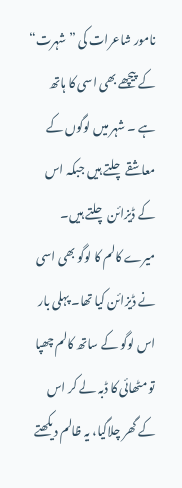نامور شاعرات کی ”شہرت“ کے پیچھے بھی اسی کا ہاتھ ہے ۔ شہر میں لوگوں کے معاشقے چلتے ہیں جبکہ اس کے ڈیزائن چلتے ہیں۔ میرے کالم کا لوگو بھی اسی نے ڈیزائن کیا تھا۔ پہلی بار اس لوگو کے ساتھ کالم چھپا تو مٹھائی کا ڈبہ لے کر اس کے گھر چلاگیا، یہ ظالم دیکھتے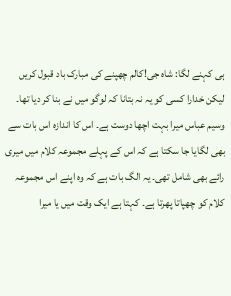ہی کہنے لگا: شاہ جی!کالم چھپنے کی مبارک باد قبول کریں لیکن خدارا کسی کو یہ نہ بتانا کہ لوگو میں نے بنا کر دیا تھا۔
وسیم عباس میرا بہت اچھا دوست ہے۔ اس کا اندازہ اس بات سے بھی لگایا جا سکتا ہے کہ اس کے پہلے مجموعہ کلام میں میری رائے بھی شامل تھی۔ یہ الگ بات ہے کہ وہ اپنے اس مجموعہ کلام کو چھپاتا پھرتا ہے۔ کہتا ہے ایک وقت میں یا میرا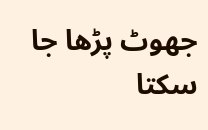جھوٹ پڑھا جا سکتا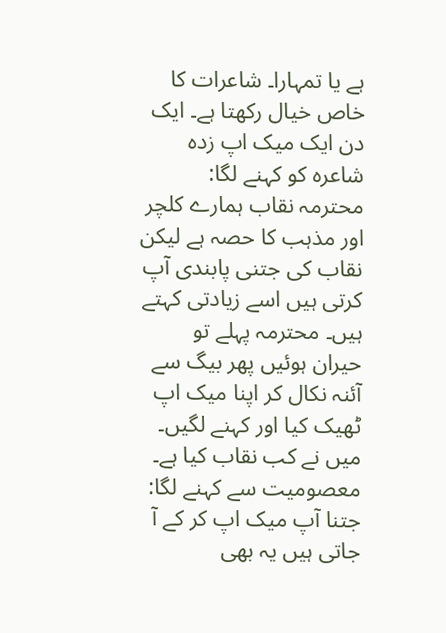ہے یا تمہارا۔ شاعرات کا خاص خیال رکھتا ہے۔ ایک دن ایک میک اپ زدہ شاعرہ کو کہنے لگا: محترمہ نقاب ہمارے کلچر اور مذہب کا حصہ ہے لیکن نقاب کی جتنی پابندی آپ کرتی ہیں اسے زیادتی کہتے ہیں۔ محترمہ پہلے تو حیران ہوئیں پھر بیگ سے آئنہ نکال کر اپنا میک اپ ٹھیک کیا اور کہنے لگیں۔ میں نے کب نقاب کیا ہے۔ معصومیت سے کہنے لگا: جتنا آپ میک اپ کر کے آ جاتی ہیں یہ بھی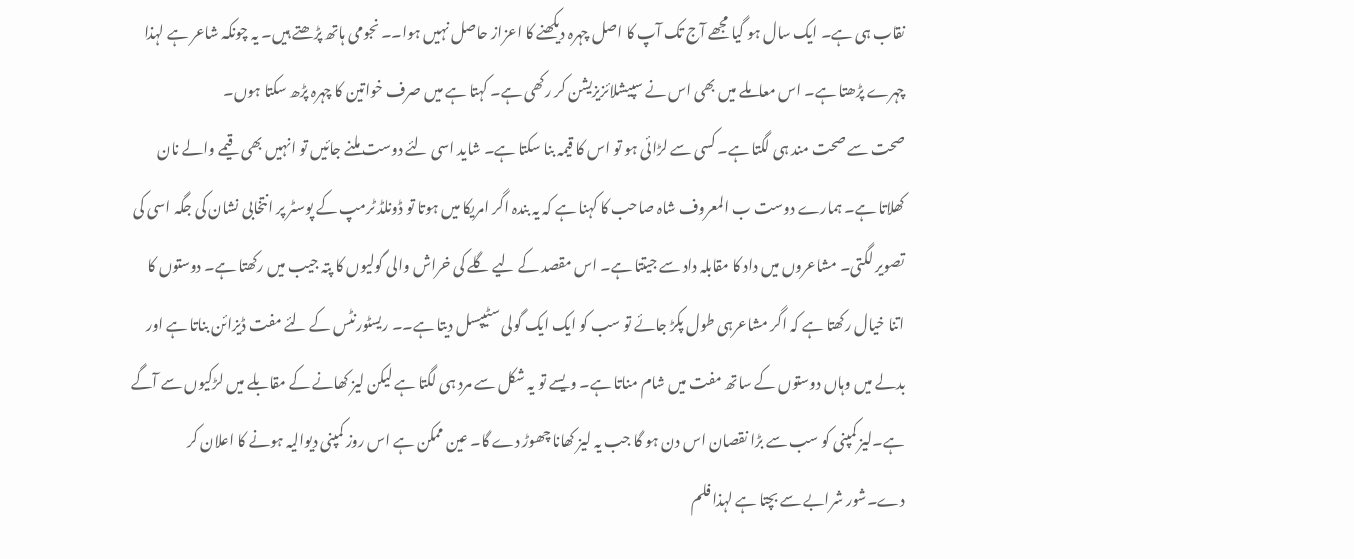نقاب ہی ہے۔ ایک سال ہو گیا مجھے آج تک آپ کا اصل چہرہ دیکھنے کا اعزاز حاصل نہیں ہوا۔۔ نجومی ہاتھ پڑھتے ہیں۔ یہ چونکہ شاعر ہے لہذا چہرے پڑھتا ہے۔ اس معاملے میں بھی اس نے سپیشلائزیزیشن کر رکھی ہے۔ کہتا ہے میں صرف خواتین کا چہرہ پڑھ سکتا ہوں۔
صحت سے صحت مند ہی لگتا ہے۔ کسی سے لڑائی ہو تو اس کا قیمہ بنا سکتا ہے۔ شاید اسی لئے دوست ملنے جائیں تو انہیں بھی قیمے والے نان کھلاتا ہے۔ ہمارے دوست ب المعروف شاہ صاحب کا کہنا ہے کہ یہ بندہ اگر امریکا میں ہوتا تو ڈونلڈ ٹرمپ کے پوسٹر پر انتخابی نشان کی جگہ اسی کی تصویر لگتی۔ مشاعروں میں داد کا مقابلہ داد سے جیتتا ہے۔ اس مقصد کے لیے گلے کی خراش والی گولیوں کا پتہ جیب میں رکھتا ہے۔ دوستوں کا اتنا خیال رکھتا ہے کہ اگر مشاعرہی طول پکڑ جائے تو سب کو ایک ایک گولی سٹیپسل دیتا ہے۔۔ ریسٹورنٹس کے لئے مفت ڈیزائن بناتا ہے اور بدلے میں وہاں دوستوں کے ساتھ مفت میں شام مناتا ہے۔ ویسے تو یہ شکل سے مرد ہی لگتا ہے لیکن لیز کھانے کے مقابلے میں لڑکیوں سے آگے ہے۔لیز کمپنی کو سب سے بڑا نقصان اس دن ہو گا جب یہ لیز کھانا چھوڑ دے گا۔ عین ممکن ہے اس روز کمپنی دیوالیہ ہونے کا اعلان کر دے۔شور شرابے سے بچتا ہے لہذا فلم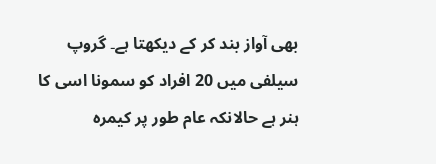بھی آواز بند کر کے دیکھتا ہے۔ گروپ سیلفی میں 20 افراد کو سمونا اسی کا ہنر ہے حالانکہ عام طور پر کیمرہ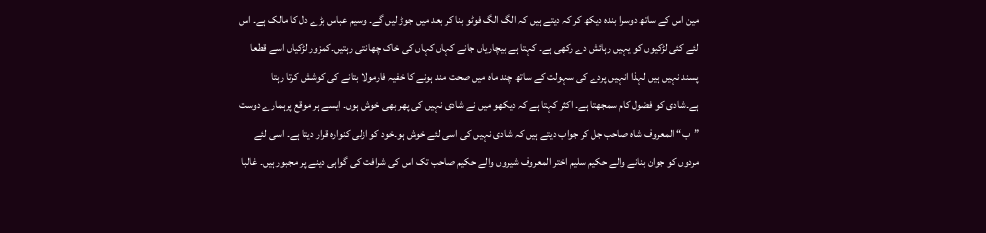مین اس کے ساتھ دوسرا بندہ دیکھ کر کہ دیتے ہیں کہ الگ الگ فوٹو بنا کر بعد میں جوڑ لیں گے۔ وسیم عباس بڑے دل کا مالک ہے۔ اس لئے کئی لڑکیوں کو یہیں رہائش دے رکھی ہے۔ کہتا ہے بیچاریاں جانے کہاں کہاں کی خاک چھانتی رہتیں۔کمزور لڑکیاں اسے قطعا پسند نہیں ہیں لہذا انہیں پردے کی سہولت کے ساتھ چند ماہ میں صحت مند ہونے کا خفیہ فارمولا بتانے کی کوشش کرتا رہتا ہے۔شادی کو فضول کام سمجھتا ہے۔ اکثر کہتا ہے کہ دیکھو میں نے شادی نہیں کی پھر بھی خوش ہوں۔ ایسے ہر موقع پرہمارے دوست ”ب“ المعروف شاہ صاحب جل کر جواب دیتے ہیں کہ شادی نہیں کی اسی لئے خوش ہو۔خود کو ازلی کنوارہ قرار دیتا ہے۔ اسی لئے مردوں کو جوان بنانے والے حکیم سلیم اختر المعروف شیروں والے حکیم صاحب تک اس کی شرافت کی گواہی دینے پر مجبور ہیں۔ غالبا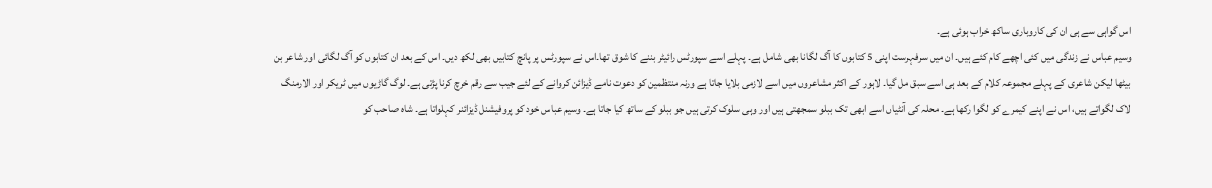اس گواہی سے ہی ان کی کاروباری ساکھ خراب ہوئی ہے۔
وسیم عباس نے زندگی میں کئی اچھے کام کئے ہیں۔ ان میں سرفہرست اپنی 5 کتابوں کا آگ لگانا بھی شامل ہے۔ پہلے اسے سپورٹس رائیٹر بننے کا شوق تھا۔اس نے سپورٹس پر پانچ کتابیں بھی لکھ دیں۔ اس کے بعد ان کتابوں کو آگ لگائی اور شاعر بن بیٹھا لیکن شاعری کے پہلے مجموعہ کلام کے بعد ہی اسے سبق مل گیا۔ لاہور کے اکثر مشاعروں میں اسے لازمی بلایا جاتا ہے ورنہ منتظمین کو دعوت نامے ڈیزائن کروانے کے لئے جیب سے رقم خرچ کرنا پڑتی ہے۔ لوگ گاڑیوں میں ٹریکر اور الارمنگ لاک لگواتے ہیں، اس نے اپنے کیمرے کو لگوا رکھا ہے۔ محلہ کی آنٹیاں اسے ابھی تک ببلو سمجھتی ہیں اور وہی سلوک کرتی ہیں جو ببلو کے ساتھ کیا جاتا ہے۔ وسیم عباس خود کو پروفیشنل ڈیزائنر کہلواتا ہے۔ شاہ صاحب کو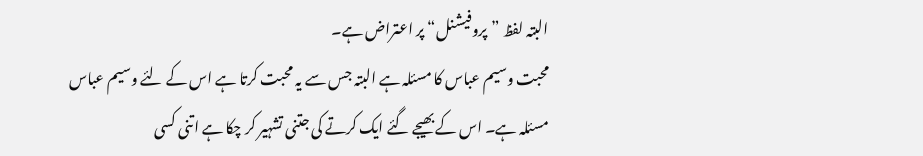البتہ لفظ ”پروفیشنل“ پر اعتراض ہے۔
محبت وسیم عباس کا مسئلہ ہے البتہ جس سے یہ محبت کرتا ہے اس کے لئے وسیم عباس مسئلہ ہے۔ اس کے بھیجے گئے ایک کرتے کی جتنی تشہیر کر چکا ہے اتنی کسی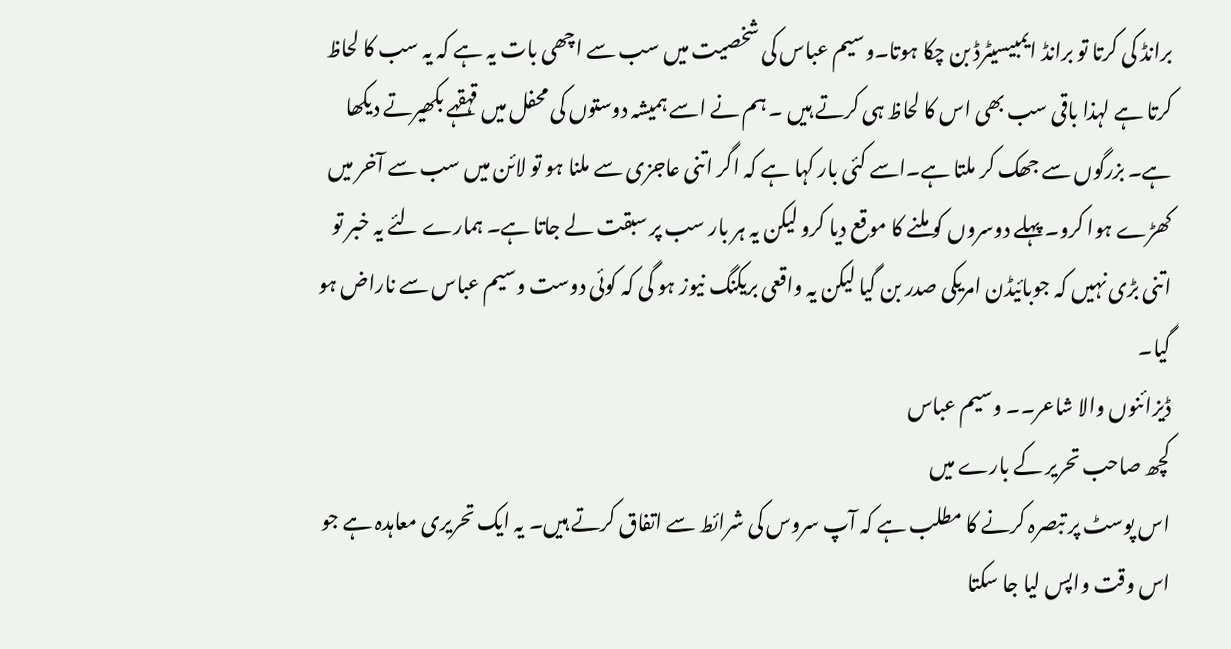برانڈ کی کرتا تو برانڈ ایمبیسیٹرڈ بن چکا ہوتا۔وسیم عباس کی شخصیت میں سب سے اچھی بات یہ ہے کہ یہ سب کا لحاظ کرتا ہے لہذا باقی سب بھی اس کا لحاظ ہی کرتے ہیں ۔ ہم نے اسے ہمیشہ دوستوں کی محفل میں قہقہے بکھیرتے دیکھا ہے۔ بزرگوں سے جھک کر ملتا ہے۔اسے کئی بار کہا ہے کہ اگر اتنی عاجزی سے ملنا ہو تو لائن میں سب سے آخر میں کھڑے ہوا کرو۔ پہلے دوسروں کو ملنے کا موقع دیا کرو لیکن یہ ہر بار سب پر سبقت لے جاتا ہے۔ ہمارے لئے یہ خبر تو اتنی بڑی نہیں کہ جوبائیڈن امریکی صدر بن گیا لیکن یہ واقعی بریکنگ نیوز ہو گی کہ کوئی دوست وسیم عباس سے ناراض ہو گیا۔
ڈیزائنوں والا شاعر۔۔ وسیم عباس
کچھ صاحب تحریر کے بارے میں
اس پوسٹ پر تبصرہ کرنے کا مطلب ہے کہ آپ سروس کی شرائط سے اتفاق کرتے ہیں۔ یہ ایک تحریری معاہدہ ہے جو اس وقت واپس لیا جا سکتا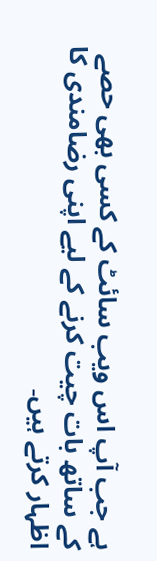ہے جب آپ اس ویب سائٹ کے کسی بھی حصے کے ساتھ بات چیت کرنے کے لیے اپنی رضامندی کا اظہار کرتے ہیں۔